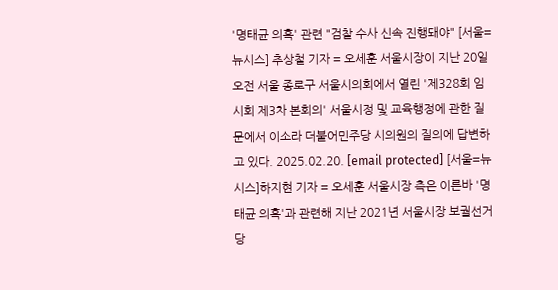'명태균 의혹' 관련 "검찰 수사 신속 진행돼야" [서울=뉴시스] 추상철 기자 = 오세훈 서울시장이 지난 20일 오전 서울 종로구 서울시의회에서 열린 '제328회 임시회 제3차 본회의' 서울시정 및 교육행정에 관한 질문에서 이소라 더불어민주당 시의원의 질의에 답변하고 있다. 2025.02.20. [email protected] [서울=뉴시스]하지현 기자 = 오세훈 서울시장 측은 이른바 '명태균 의혹'과 관련해 지난 2021년 서울시장 보궐선거 당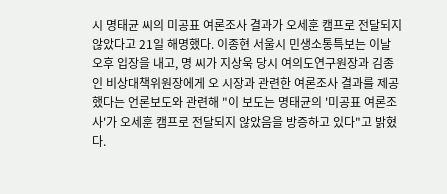시 명태균 씨의 미공표 여론조사 결과가 오세훈 캠프로 전달되지 않았다고 21일 해명했다. 이종현 서울시 민생소통특보는 이날 오후 입장을 내고, 명 씨가 지상욱 당시 여의도연구원장과 김종인 비상대책위원장에게 오 시장과 관련한 여론조사 결과를 제공했다는 언론보도와 관련해 "이 보도는 명태균의 '미공표 여론조사'가 오세훈 캠프로 전달되지 않았음을 방증하고 있다"고 밝혔다.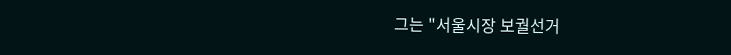그는 "서울시장 보궐선거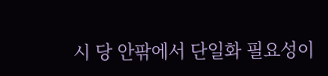시 당 안팎에서 단일화 필요성이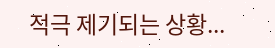적극 제기되는 상황...